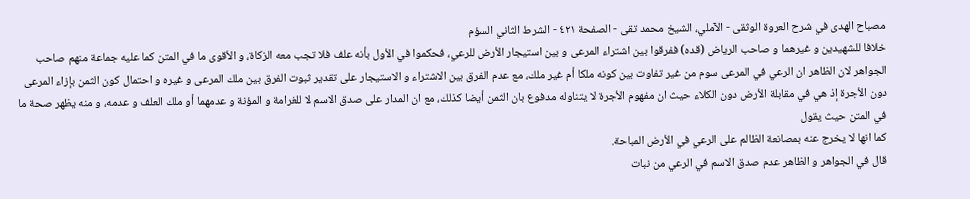مصباح الهدى في شرح العروة الوثقى - الآملي، الشيخ محمد تقى - الصفحة ٤٢١ - الشرط الثاني السؤم
خلافا للشهيدين و غيرهما و صاحب الرياض (قده) ففرقوا بين اشتراء المرعى و بين استيجار الأرض للرعي، فحكموا في الأول بأنه علف فلا تجب معه الزكاة، و الأقوى ما في المتن كما عليه جماعة منهم صاحب الجواهر لان الظاهر ان الرعي في المرعى سوم من غير تفاوت بين كونه ملكا أم غير ملك، مع عدم الفرق بين الاشتراء و الاستيجار على تقدير ثبوت الفرق بين ملك المرعى و غيره و احتمال كون الثمن بإزاء المرعى دون الأجرة إذ هي في مقابلة الأرض دون الكلاء حيث ان مفهوم الأجرة لا يتناوله مدفوع بان الثمن أيضا كذلك، مع ان المدار على صدق الاسم لا للغرامة و المؤنة و عدمهما أو ملك العلف و عدمه، و منه يظهر صحة ما في المتن حيث يقول
كما انها لا يخرج عنه بمصانعة الظالم على الرعي في الأرض المباحة.
قال في الجواهر و الظاهر عدم صدق الاسم في الرعي من نبات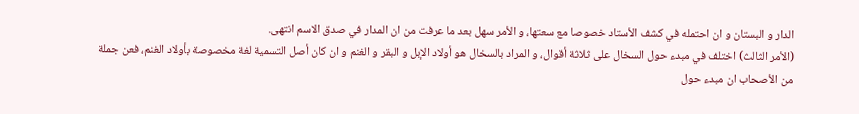الدار و البستان و ان احتمله في كشف الأستاد خصوصا مع سعتها، و الأمر سهل بعد ما عرفت من ان المدار في صدق الاسم انتهى.
(الأمر الثالث) اختلف في مبدء حول السخال على ثلاثة أقوال، و المراد بالسخال هو أولاد الإبل و البقر و الغنم و ان كان أصل التسمية لغة مخصوصة بأولاد الغنم، فعن جملة من الأصحاب ان مبدء حول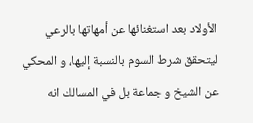الأولاد بعد استغنائها عن أمهاتها بالرعي ليتحقق شرط السوم بالنسبة إليها، و المحكي عن الشيخ و جماعة بل في المسالك انه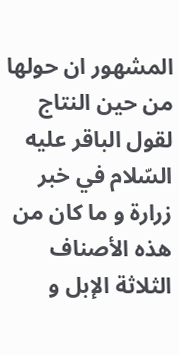المشهور ان حولها من حين النتاج لقول الباقر عليه السّلام في خبر زرارة و ما كان من هذه الأصناف الثلاثة الإبل و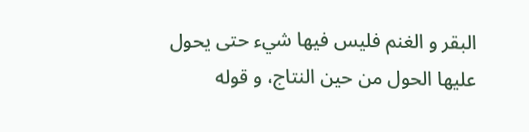البقر و الغنم فليس فيها شيء حتى يحول عليها الحول من حين النتاج، و قوله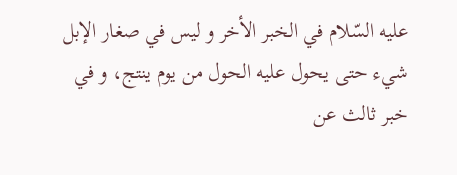عليه السّلام في الخبر الأخر و ليس في صغار الإبل شيء حتى يحول عليه الحول من يوم ينتج، و في خبر ثالث عن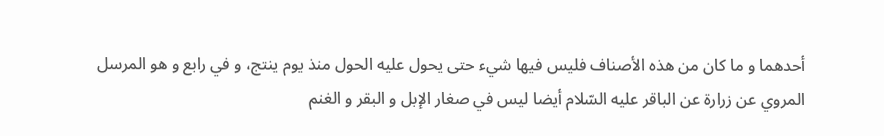أحدهما و ما كان من هذه الأصناف فليس فيها شيء حتى يحول عليه الحول منذ يوم ينتج، و في رابع و هو المرسل المروي عن زرارة عن الباقر عليه السّلام أيضا ليس في صغار الإبل و البقر و الغنم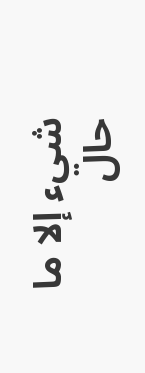شيء إلا ما حال